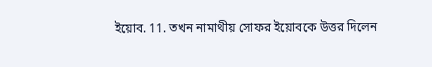ইয়োব. 11. তখন নামাথীয় সোফর ইয়োবকে উত্তর দিলেন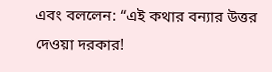এবং বললেন: “এই কথার বন্যার উত্তর দেওয়া দরকার!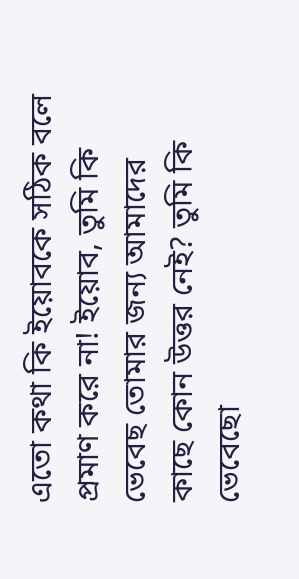এতো কথা কি ইয়োবকে সঠিক বলে প্রমাণ করে না! ইয়োব, তুমি কি ভেবেছ তোমার জন্য আমাদের কাছে কোন উত্তর নেই? তুমি কি ভেবেছো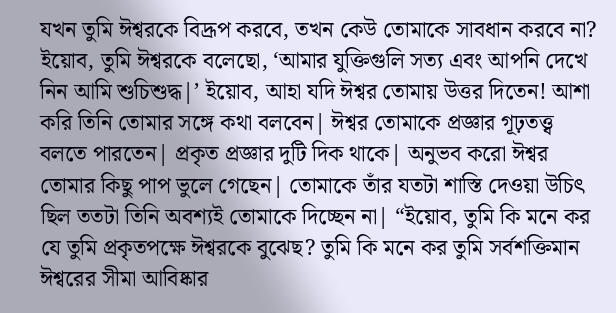যখন তুমি ঈশ্বরকে বিদ্রূপ করবে, তখন কেউ তোমাকে সাবধান করবে না? ইয়োব, তুমি ঈশ্বরকে বলেছো, ‘আমার যুক্তিগুলি সত্য এবং আপনি দেখে নিন আমি শুচিশুদ্ধ|’ ইয়োব, আহা যদি ঈশ্বর তোমায় উত্তর দিতেন! আশা করি তিনি তোমার সঙ্গে কথা বলবেন| ঈশ্বর তোমাকে প্রজ্ঞার গূঢ়তত্ত্ব বলতে পারতেন| প্রকৃত প্রজ্ঞার দুটি দিক থাকে| অনুভব করো ঈশ্বর তোমার কিছু পাপ ভুলে গেছেন| তোমাকে তাঁর যতটা শাস্তি দেওয়া উচিৎ‌ ছিল ততটা তিনি অবশ্যই তোমাকে দিচ্ছেন না| “ইয়োব, তুমি কি মনে কর যে তুমি প্রকৃতপক্ষে ঈশ্বরকে বুঝেছ? তুমি কি মনে কর তুমি সর্বশক্তিমান ঈশ্বরের সীমা আবিষ্কার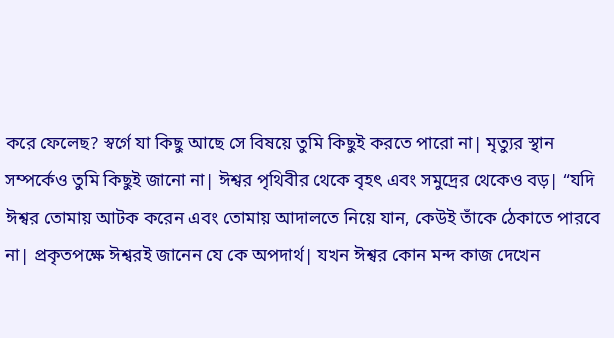করে ফেলেছ? স্বর্গে যা কিছু আছে সে বিষয়ে তুমি কিছুই করতে পারো না| মৃত্যুর স্থান সম্পর্কেও তুমি কিছুই জানো না| ঈশ্বর পৃথিবীর থেকে বৃহৎ‌‌ এবং সমুদ্রের থেকেও বড়| “যদি ঈশ্বর তোমায় আটক করেন এবং তোমায় আদালতে নিয়ে যান, কেউই তাঁকে ঠেকাতে পারবে না| প্রকৃতপক্ষে ঈশ্বরই জানেন যে কে অপদার্থ| যখন ঈশ্বর কোন মন্দ কাজ দেখেন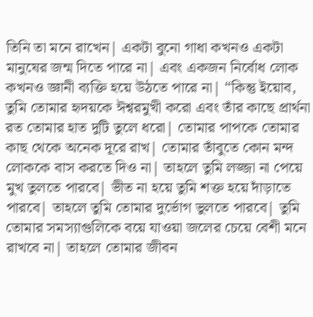তিনি তা মনে রাখেন| একটা বুনো গাধা কখনও একটা মানুষের জন্ম দিতে পারে না| এবং একজন নির্বোধ লোক কখনও জ্ঞানী ব্যক্তি হয়ে উঠতে পারে না| “কিন্তু ইয়োব, তুমি তোমার হৃদয়কে ঈশ্বরমুখী করো এবং তাঁর কাছে প্রার্থনা রত তোমার হাত দুটি তুলে ধরো| তোমার পাপকে তোমার কাছ থেকে অনেক দূরে রাখ| তোমার তাঁবুতে কোন মন্দ লোককে বাস করতে দিও না| তাহলে তুমি লজ্জা না পেয়ে মুখ তুলতে পারবে| ভীত না হয়ে তুমি শক্ত হয়ে দাঁড়াতে পারবে| তাহলে তুমি তোমার দুর্ভোগ ভুলতে পারবে| তুমি তোমার সমস্যাগুলিকে বয়ে যাওয়া জলের চেয়ে বেশী মনে রাখবে না| তাহলে তোমার জীবন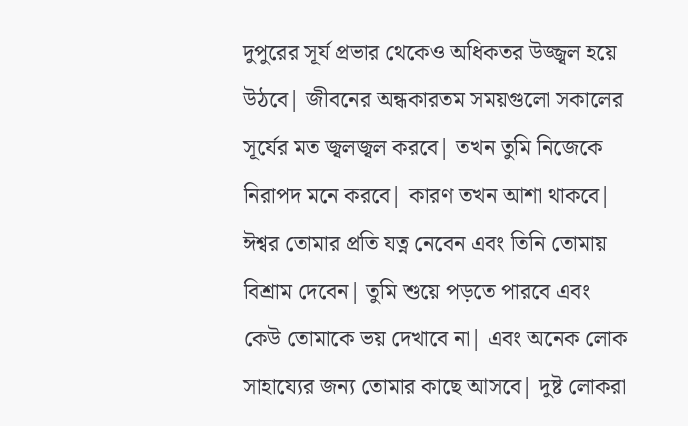দুপুরের সূর্য প্রভার থেকেও অধিকতর উজ্জ্বল হয়ে উঠবে| জীবনের অন্ধকারতম সময়গুলো সকালের সূর্যের মত জ্বলজ্বল করবে| তখন তুমি নিজেকে নিরাপদ মনে করবে| কারণ তখন আশা থাকবে| ঈশ্বর তোমার প্রতি যত্ন নেবেন এবং তিনি তোমায় বিশ্রাম দেবেন| তুমি শুয়ে পড়তে পারবে এবং কেউ তোমাকে ভয় দেখাবে না| এবং অনেক লোক সাহায্যের জন্য তোমার কাছে আসবে| দুষ্ট লোকরা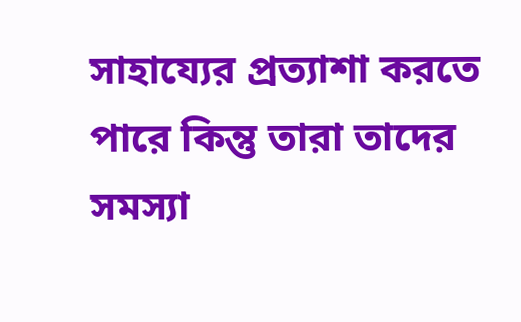সাহায্যের প্রত্যাশা করতে পারে কিন্তু তারা তাদের সমস্যা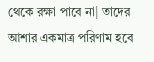থেকে রক্ষা পাবে না| তাদের আশার একমাত্র পরিণাম হবে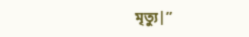মৃত্যু|”